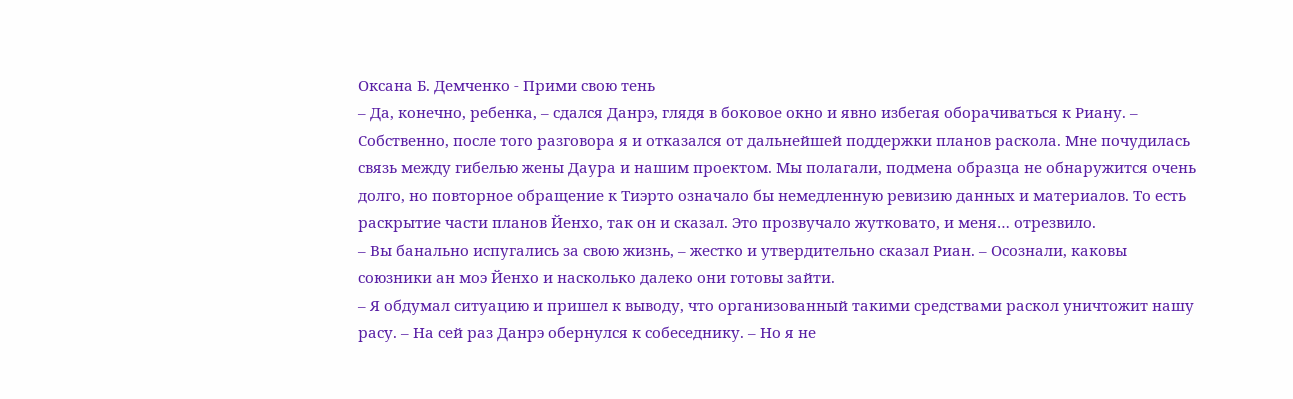Оксана Б. Демченко - Прими свою тень
– Да, конечно, ребенка, – сдался Данрэ, глядя в боковое окно и явно избегая оборачиваться к Риану. – Собственно, после того разговора я и отказался от дальнейшей поддержки планов раскола. Мне почудилась связь между гибелью жены Даура и нашим проектом. Мы полагали, подмена образца не обнаружится очень долго, но повторное обращение к Тиэрто означало бы немедленную ревизию данных и материалов. То есть раскрытие части планов Йенхо, так он и сказал. Это прозвучало жутковато, и меня… отрезвило.
– Вы банально испугались за свою жизнь, – жестко и утвердительно сказал Риан. – Осознали, каковы союзники ан моэ Йенхо и насколько далеко они готовы зайти.
– Я обдумал ситуацию и пришел к выводу, что организованный такими средствами раскол уничтожит нашу расу. – На сей раз Данрэ обернулся к собеседнику. – Но я не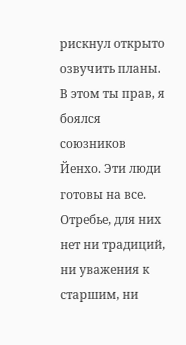рискнул открыто озвучить планы. В этом ты прав, я боялся союзников Йенхо. Эти люди готовы на все. Отребье, для них нет ни традиций, ни уважения к старшим, ни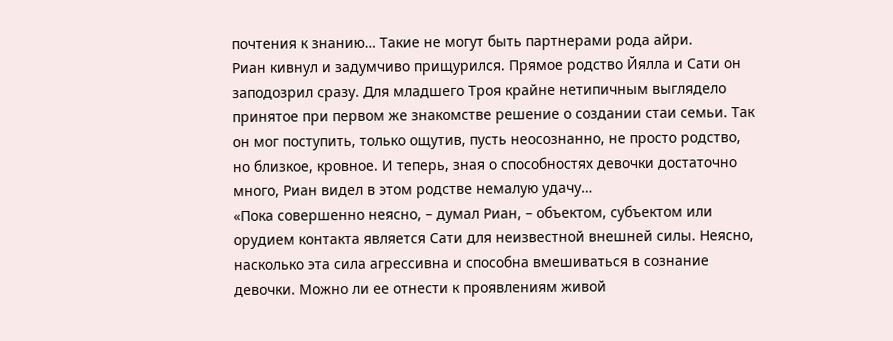почтения к знанию… Такие не могут быть партнерами рода айри.
Риан кивнул и задумчиво прищурился. Прямое родство Йялла и Сати он заподозрил сразу. Для младшего Троя крайне нетипичным выглядело принятое при первом же знакомстве решение о создании стаи семьи. Так он мог поступить, только ощутив, пусть неосознанно, не просто родство, но близкое, кровное. И теперь, зная о способностях девочки достаточно много, Риан видел в этом родстве немалую удачу…
«Пока совершенно неясно, – думал Риан, – объектом, субъектом или орудием контакта является Сати для неизвестной внешней силы. Неясно, насколько эта сила агрессивна и способна вмешиваться в сознание девочки. Можно ли ее отнести к проявлениям живой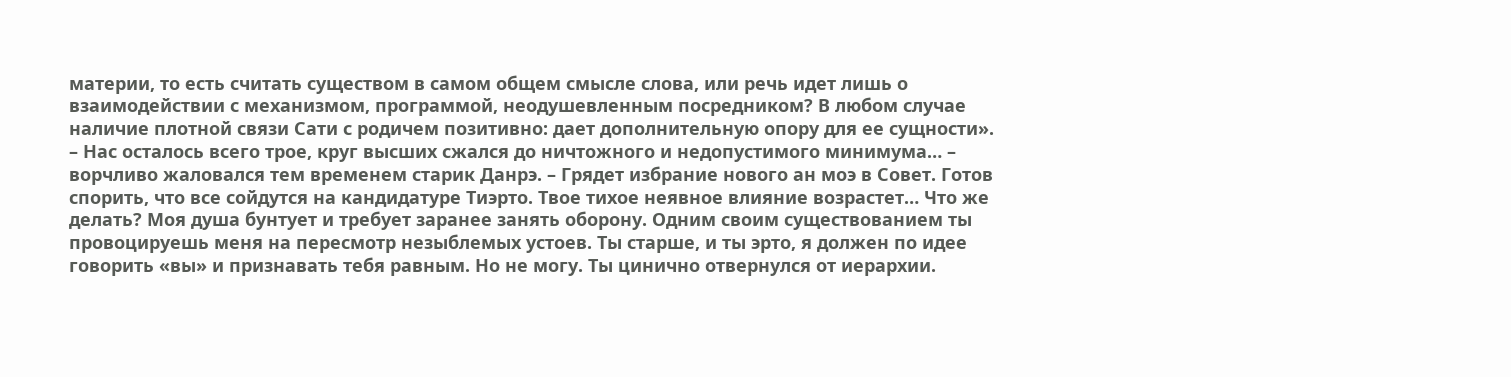материи, то есть считать существом в самом общем смысле слова, или речь идет лишь о взаимодействии с механизмом, программой, неодушевленным посредником? В любом случае наличие плотной связи Сати с родичем позитивно: дает дополнительную опору для ее сущности».
– Нас осталось всего трое, круг высших сжался до ничтожного и недопустимого минимума… – ворчливо жаловался тем временем старик Данрэ. – Грядет избрание нового ан моэ в Совет. Готов спорить, что все сойдутся на кандидатуре Тиэрто. Твое тихое неявное влияние возрастет… Что же делать? Моя душа бунтует и требует заранее занять оборону. Одним своим существованием ты провоцируешь меня на пересмотр незыблемых устоев. Ты старше, и ты эрто, я должен по идее говорить «вы» и признавать тебя равным. Но не могу. Ты цинично отвернулся от иерархии.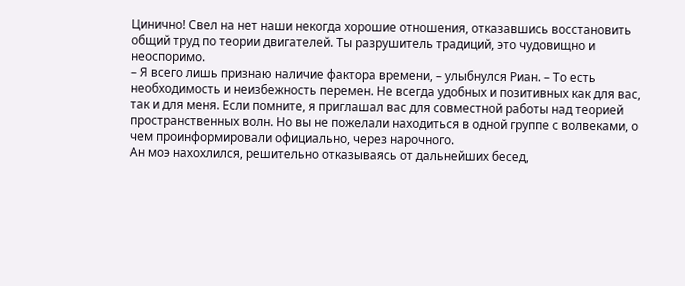Цинично! Свел на нет наши некогда хорошие отношения, отказавшись восстановить общий труд по теории двигателей. Ты разрушитель традиций, это чудовищно и неоспоримо.
– Я всего лишь признаю наличие фактора времени, – улыбнулся Риан. – То есть необходимость и неизбежность перемен. Не всегда удобных и позитивных как для вас, так и для меня. Если помните, я приглашал вас для совместной работы над теорией пространственных волн. Но вы не пожелали находиться в одной группе с волвеками, о чем проинформировали официально, через нарочного.
Ан моэ нахохлился, решительно отказываясь от дальнейших бесед,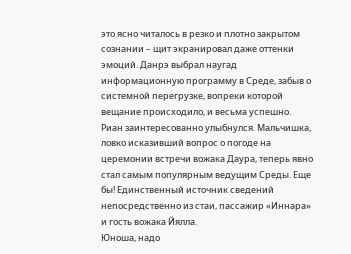это ясно читалось в резко и плотно закрытом сознании – щит экранировал даже оттенки эмоций. Данрэ выбрал наугад информационную программу в Среде, забыв о системной перегрузке, вопреки которой вещание происходило, и весьма успешно. Риан заинтересованно улыбнулся. Мальчишка, ловко исказивший вопрос о погоде на церемонии встречи вожака Даура, теперь явно стал самым популярным ведущим Среды. Еще бы! Единственный источник сведений непосредственно из стаи, пассажир «Иннара» и гость вожака Йялла.
Юноша, надо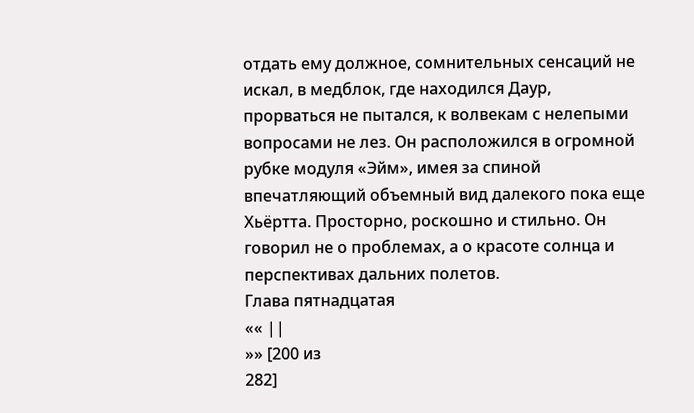отдать ему должное, сомнительных сенсаций не искал, в медблок, где находился Даур, прорваться не пытался, к волвекам с нелепыми вопросами не лез. Он расположился в огромной рубке модуля «Эйм», имея за спиной впечатляющий объемный вид далекого пока еще Хьёртта. Просторно, роскошно и стильно. Он говорил не о проблемах, а о красоте солнца и перспективах дальних полетов.
Глава пятнадцатая
«« ||
»» [200 из
282]